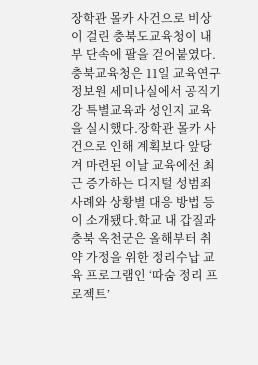장학관 몰카 사건으로 비상이 걸린 충북도교육청이 내부 단속에 팔을 걷어붙였다.충북교육청은 11일 교육연구정보원 세미나실에서 공직기강 특별교육과 성인지 교육을 실시했다.장학관 몰카 사건으로 인해 계획보다 앞당겨 마련된 이날 교육에선 최근 증가하는 디지털 성범죄 사례와 상황별 대응 방법 등이 소개됐다.학교 내 갑질과
충북 옥천군은 올해부터 취약 가정을 위한 정리수납 교육 프로그램인 ‘따숨 정리 프로젝트’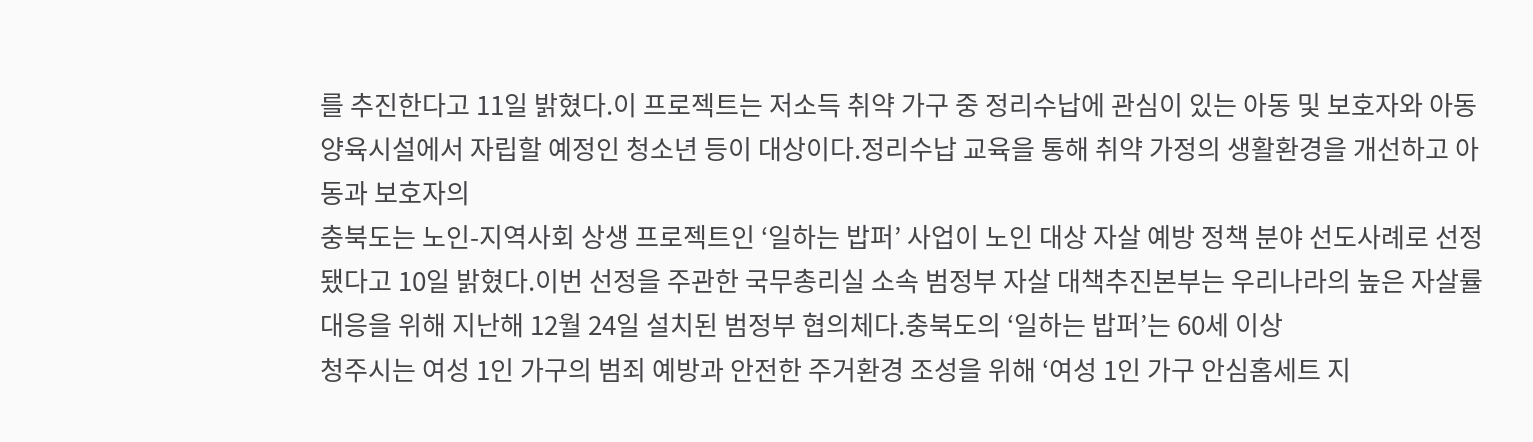를 추진한다고 11일 밝혔다.이 프로젝트는 저소득 취약 가구 중 정리수납에 관심이 있는 아동 및 보호자와 아동양육시설에서 자립할 예정인 청소년 등이 대상이다.정리수납 교육을 통해 취약 가정의 생활환경을 개선하고 아동과 보호자의
충북도는 노인-지역사회 상생 프로젝트인 ‘일하는 밥퍼’ 사업이 노인 대상 자살 예방 정책 분야 선도사례로 선정됐다고 10일 밝혔다.이번 선정을 주관한 국무총리실 소속 범정부 자살 대책추진본부는 우리나라의 높은 자살률 대응을 위해 지난해 12월 24일 설치된 범정부 협의체다.충북도의 ‘일하는 밥퍼’는 60세 이상
청주시는 여성 1인 가구의 범죄 예방과 안전한 주거환경 조성을 위해 ‘여성 1인 가구 안심홈세트 지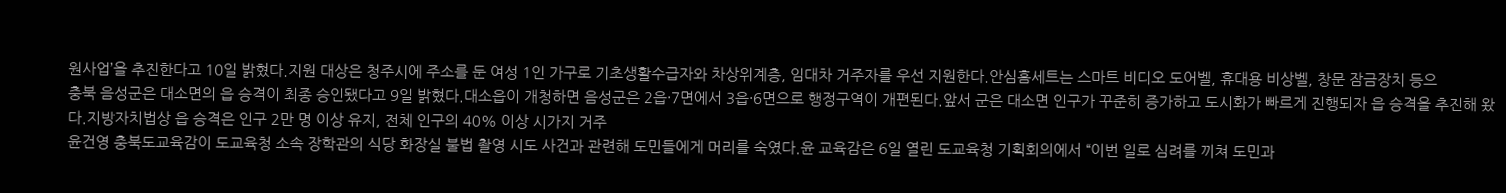원사업’을 추진한다고 10일 밝혔다.지원 대상은 청주시에 주소를 둔 여성 1인 가구로 기초생활수급자와 차상위계층, 임대차 거주자를 우선 지원한다.안심홈세트는 스마트 비디오 도어벨, 휴대용 비상벨, 창문 잠금장치 등으
충북 음성군은 대소면의 읍 승격이 최종 승인됐다고 9일 밝혔다.대소읍이 개청하면 음성군은 2읍·7면에서 3읍·6면으로 행정구역이 개편된다.앞서 군은 대소면 인구가 꾸준히 증가하고 도시화가 빠르게 진행되자 읍 승격을 추진해 왔다.지방자치법상 읍 승격은 인구 2만 명 이상 유지, 전체 인구의 40% 이상 시가지 거주
윤건영 충북도교육감이 도교육청 소속 장학관의 식당 화장실 불법 촬영 시도 사건과 관련해 도민들에게 머리를 숙였다.윤 교육감은 6일 열린 도교육청 기획회의에서 “이번 일로 심려를 끼쳐 도민과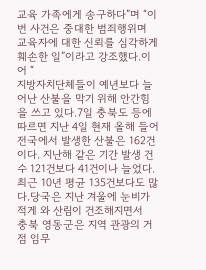교육 가족에게 송구하다”며 “이번 사건은 중대한 범죄행위며 교육자에 대한 신뢰를 심각하게 훼손한 일”이라고 강조했다.이어 “
지방자치단체들이 예년보다 늘어난 산불을 막기 위해 안간힘을 쓰고 있다.7일 충북도 등에 따르면 지난 4일 현재 올해 들어 전국에서 발생한 산불은 162건이다. 지난해 같은 기간 발생 건수 121건보다 41건이나 늘었다. 최근 10년 평균 135건보다도 많다.당국은 지난 겨울에 눈비가 적게 와 산림이 건조해지면서
충북 영동군은 지역 관광의 거점 임무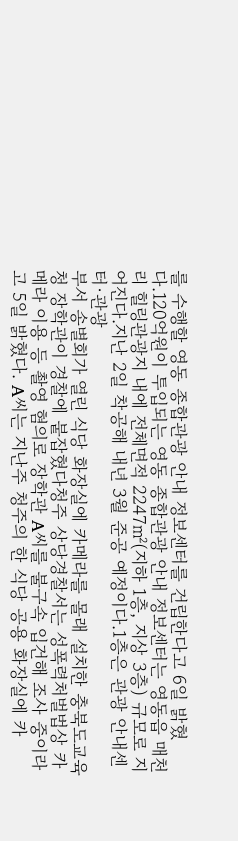를 수행할 영동 종합관광 안내 정보센터를 건립한다고 6일 밝혔다.120억원이 투입되는 영동 종합관광 안내 정보센터는 영동읍 매천리 힐링관광지 내에 전체면적 2247㎡(지하 1층, 지상 3층) 규모로 지어진다.지난 2일 착공해 내년 3월 준공 예정이다.1층은 관광 안내센터·관광
부서 송별회가 열린 식당 화장실에 카메라를 몰래 설치한 충북도교육청 장학관이 경찰에 붙잡혔다청주 상당경찰서는 성폭력처벌법상 카메라 이용 등 촬영 혐의로 장학관 A씨를 불구속 입건해 조사 중이라고 5일 밝혔다. A씨는 지난주 청주의 한 식당 공용 화장실에 카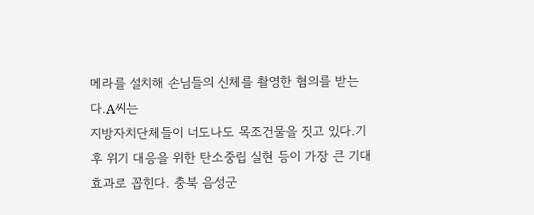메라를 설치해 손님들의 신체를 촬영한 혐의를 받는다.A씨는
지방자치단체들이 너도나도 목조건물을 짓고 있다.기후 위기 대응을 위한 탄소중립 실현 등이 가장 큰 기대효과로 꼽힌다. 충북 음성군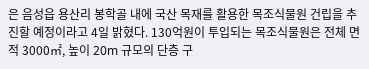은 음성읍 용산리 봉학골 내에 국산 목재를 활용한 목조식물원 건립을 추진할 예정이라고 4일 밝혔다. 130억원이 투입되는 목조식물원은 전체 면적 3000㎡, 높이 20m 규모의 단층 구